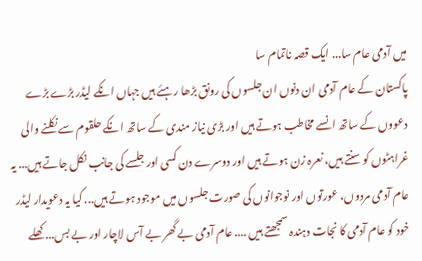میں آدمی عام سا... ایک قصہ ناتمام سا
پاکستان کے عام آدمی ان دنوں ان جلسوں کی رونق بڑھا رہئے ہیں جہاں انکے لیڈر بڑے بڑے دعووں کے ساتھ انسے مخاطب ہوتے ہیں اور بڑی نیاز مندی کے ساتھ انکے حلقوم سے نکلنے والی غراہٹوں کو سنتے ہیں، نعرہ زن ہوتے ہیں اور دوسرے دن کسی اور جلسے کی جانب نکل جاتے ہیں... یہ عام آدمی مردوں، عورتوں اور نوجوانوں کی صورت جلسوں میں موجود ہوتے ہیں... کیا یہ دعویدار لیڈر خود کو عام آدمی کا نجات دہندہ سمجھتے ہیں .... عام آدمی بے گھر بے آس لاچار اور بے بس... کھلے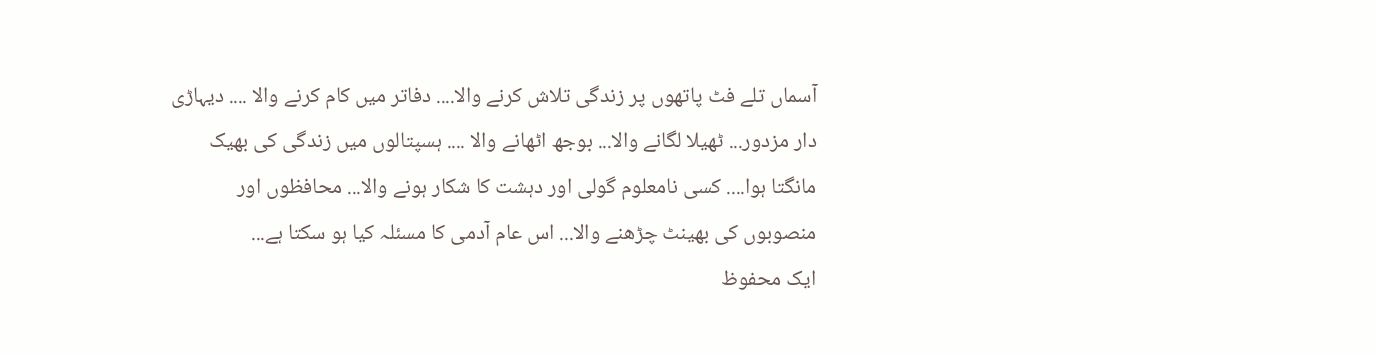آسماں تلے فٹ پاتھوں پر زندگی تلاش کرنے والا.... دفاتر میں کام کرنے والا .... دیہاڑی دار مزدور... ٹھیلا لگانے والا... بوجھ اٹھانے والا .... ہسپتالوں میں زندگی کی بھیک مانگتا ہوا.... کسی نامعلوم گولی اور دہشت کا شکار ہونے والا... محافظوں اور منصوبوں کی بھینٹ چڑھنے والا... اس عام آدمی کا مسئلہ کیا ہو سکتا ہے...
ایک محفوظ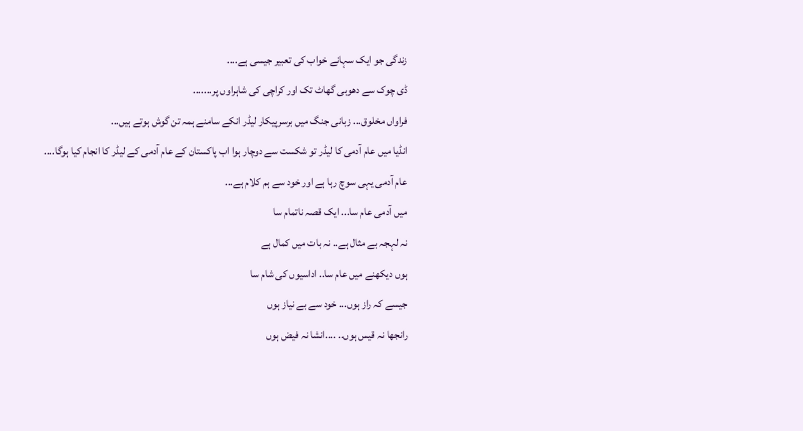زندگی جو ایک سہانے خواب کی تعبیر جیسی ہے....
ڈی چوک سے دھوبی گھاٹ تک اور کراچی کی شاہراوں پر.......
فراواں مخلوق... زبانی جنگ میں برسرپیکار لیڈر انکے سامنے ہمہ تن گوش ہوتے ہیں...
انڈیا میں عام آدمی کا لیڈر تو شکست سے دوچار ہوا اب پاکستان کے عام آدمی کے لیڈر کا انجام کیا ہوگا....
عام آدمی یہی سوچ رہا ہے اور خود سے ہم کلام ہے...
میں آدمی عام سا... ایک قصہ ناتمام سا
نہ لہجہ بے مثال ہے.. نہ بات میں کمال ہے
ہوں دیکھنے میں عام سا.. اداسیوں کی شام سا
جیسے کہ راز ہوں... خود سے بے نیاز ہوں
رانجھا نہ قیس ہوں.. ....انشا نہ فیض ہوں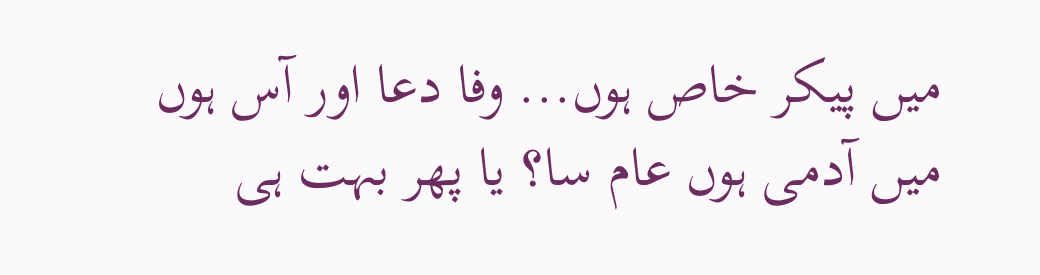میں پیکر خاص ہوں... وفا دعا اور آس ہوں
میں آدمی ہوں عام سا؟ یا پھر بہت ہی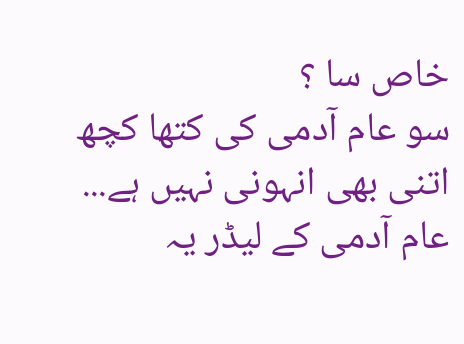خاص سا ؟
سو عام آدمی کی کتھا کچھ اتنی بھی انہونی نہیں ہے... عام آدمی کے لیڈر یہ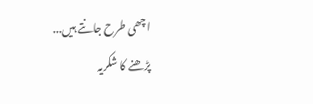اچھی طرح جانتے ہیں...
پڑھنے کا شکریہ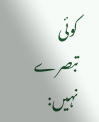کوئی تبصرے نہیں: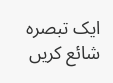ایک تبصرہ شائع کریں